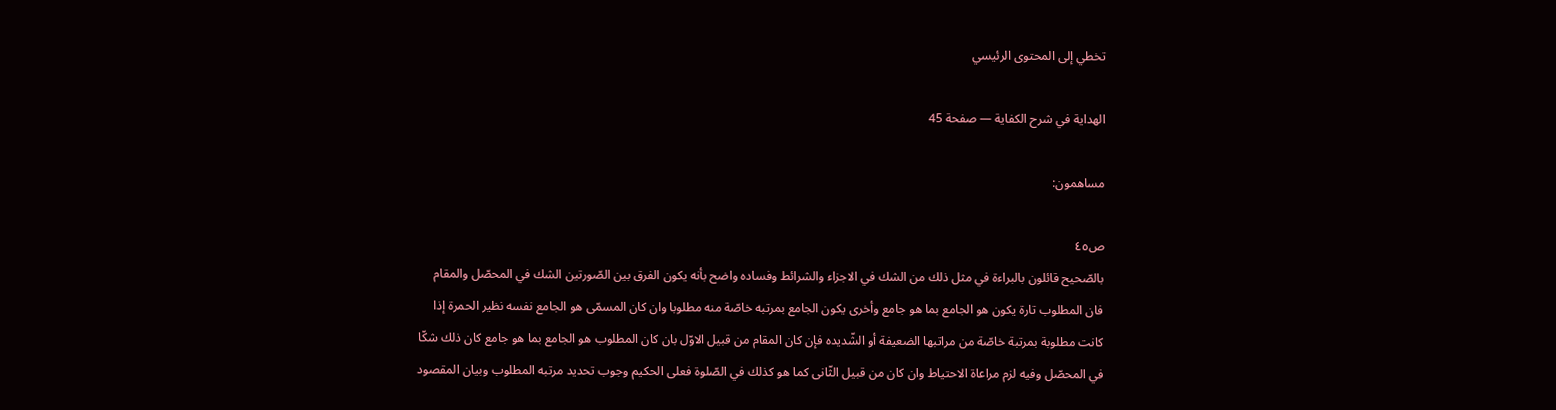تخطي إلى المحتوى الرئيسي

الهداية في شرح الكفاية — صفحة 45

مساهمون:

ص٤٥
بالصّحيح قائلون بالبراءة في مثل ذلك من الشك في الاجزاء والشرائط وفساده واضح بأنه يكون الفرق بين الصّورتين الشك في المحصّل والمقام فان المطلوب تارة يكون هو الجامع بما هو جامع وأخرى يكون الجامع بمرتبه خاصّة منه مطلوبا وان كان المسمّى هو الجامع نفسه نظير الحمرة إذا كانت مطلوبة بمرتبة خاصّة من مراتبها الضعيفة أو الشّديده فإن كان المقام من قبيل الاوّل بان كان المطلوب هو الجامع بما هو جامع كان ذلك شكّا في المحصّل وفيه لزم مراعاة الاحتياط وان كان من قبيل الثّانى كما هو كذلك في الصّلوة فعلى الحكيم وجوب تحديد مرتبه المطلوب وبيان المقصود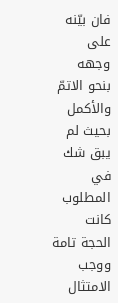فان بيّنه على وجهه بنحو الاتمّ والأكمل بحيث لم يبق شك في المطلوب كانت الحجة تامة ووجب الامتثال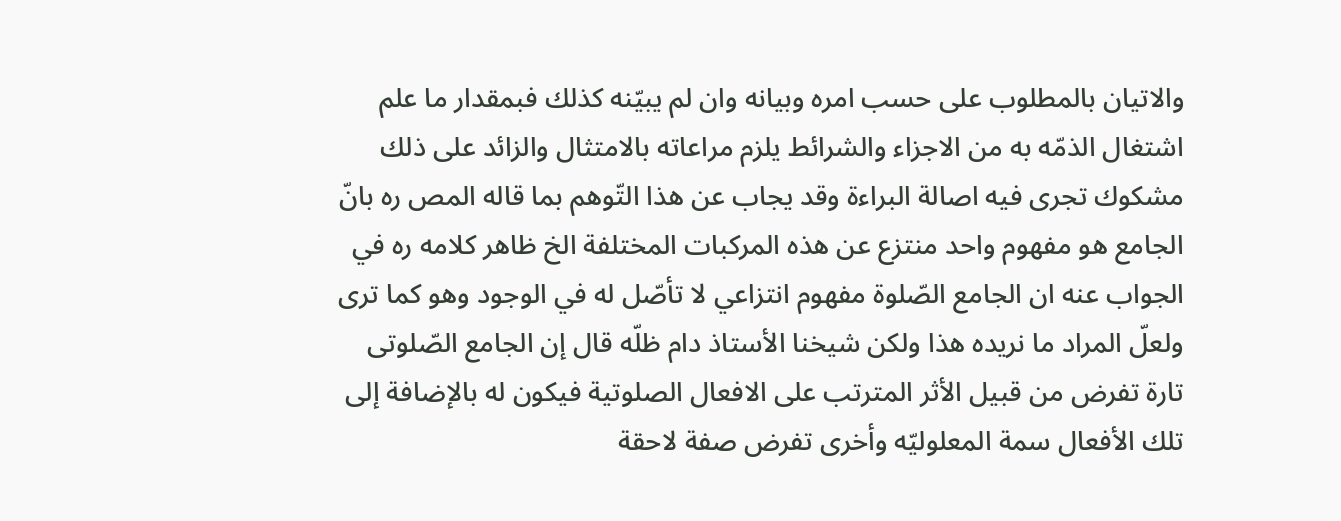والاتيان بالمطلوب على حسب امره وبيانه وان لم يبيّنه كذلك فبمقدار ما علم اشتغال الذمّه به من الاجزاء والشرائط يلزم مراعاته بالامتثال والزائد على ذلك مشكوك تجرى فيه اصالة البراءة وقد يجاب عن هذا التّوهم بما قاله المص ره بانّ الجامع هو مفهوم واحد منتزع عن هذه المركبات المختلفة الخ ظاهر كلامه ره في الجواب عنه ان الجامع الصّلوة مفهوم انتزاعي لا تأصّل له في الوجود وهو كما ترى ولعلّ المراد ما نريده هذا ولكن شيخنا الأستاذ دام ظلّه قال إن الجامع الصّلوتى تارة تفرض من قبيل الأثر المترتب على الافعال الصلوتية فيكون له بالإضافة إلى تلك الأفعال سمة المعلوليّه وأخرى تفرض صفة لاحقة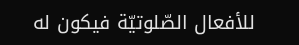للأفعال الصّلوتيّة فيكون له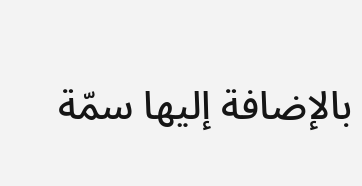بالإضافة إليها سمّة